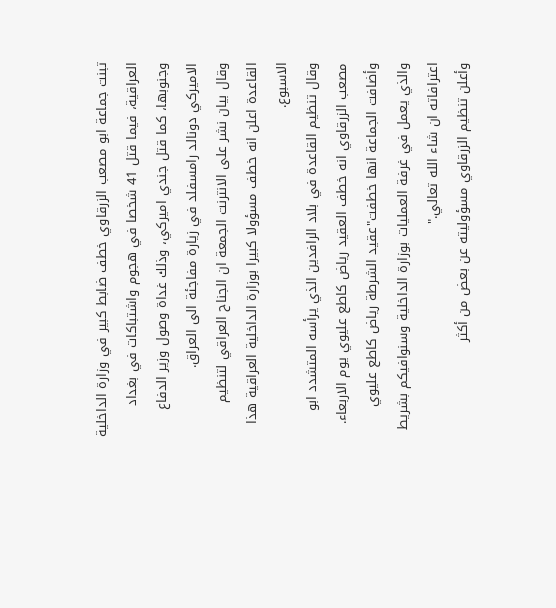تبنت جماعة ابو مصعب الزرقاوي خطف ضابط كبير في وزارة الداخلية العراقية، فيما قتل 41 شخصا في هجوم واشتباكات في بغداد وجنوبها، كما قتل جندي اميركي، وذلك غداة وصول وزير الدفاع الاميركي دونالد رامسفلد في زيارة مفاجئة الى العراق.
وقال بيان نشر على الانترنت الجمعة ان الجناح العراقي لتنظيم القاعدة اعلن انه خطف مسؤولا كبيرا بوزارة الداخلية العراقية هذا الاسبوع.
وقال تنظيم القاعدة في بلاد الرافدين الذي يرأسه المتشدد ابو مصعب الزرقاوي انه خطف العقيد رياض كاطع عليوي يوم الاربعاء.
وأضافت الجماعة انها خطفت"عقيد الشرطة رياض كاطع عليوي والذي يعمل في غرفة العمليات بوزارة الداخلية وسنوافيكم بشريط اعترافاته ان شاء الله تعالي."
وأعلن تنظيم الزرقاوي مسؤوليته عن بعض من أكثر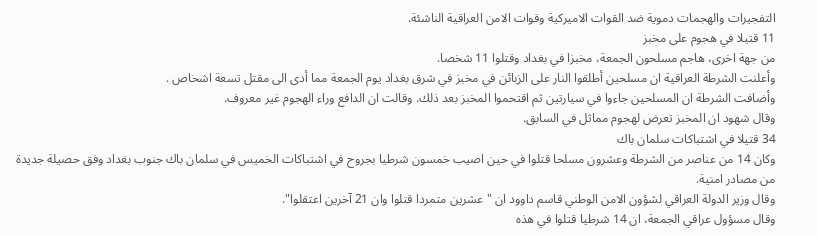التفجيرات والهجمات دموية ضد القوات الاميركية وقوات الامن العراقية الناشئة.
11 قتيلا في هجوم على مخبز
من جهة اخرى، هاجم مسلحون الجمعة، مخبزا في بغداد وقتلوا 11 شخصا.
وأعلنت الشرطة العراقية ان مسلحين أطلقوا النار على الزبائن في مخبز في شرق بغداد يوم الجمعة مما أدى الى مقتل تسعة اشخاص .
وأضافت الشرطة ان المسلحين جاءوا في سيارتين ثم اقتحموا المخبز بعد ذلك. وقالت ان الدافع وراء الهجوم غير معروف.
وقال شهود ان المخبز تعرض لهجوم مماثل في السابق.
34 قتيلا في اشتباكات سلمان باك
وكان 14 من عناصر من الشرطة وعشرون مسلحا قتلوا في حين اصيب خمسون شرطيا بجروح في اشتباكات الخميس في سلمان باك جنوب بغداد وفق حصيلة جديدة من مصادر امنية.
وقال وزير الدولة العراقي لشؤون الامن الوطني قاسم داوود ان "عشرين متمردا قتلوا وان 21 آخرين اعتقلوا".
وقال مسؤول عراقي الجمعة، ان 14 شرطيا قتلوا في هذه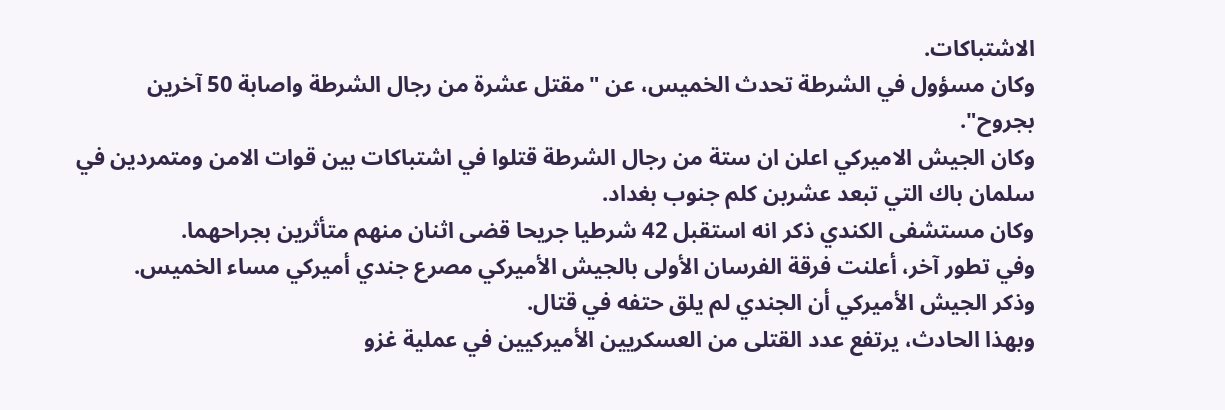الاشتباكات.
وكان مسؤول في الشرطة تحدث الخميس، عن "مقتل عشرة من رجال الشرطة واصابة 50 آخرين بجروح".
وكان الجيش الاميركي اعلن ان ستة من رجال الشرطة قتلوا في اشتباكات بين قوات الامن ومتمردين في سلمان باك التي تبعد عشربن كلم جنوب بغداد.
وكان مستشفى الكندي ذكر انه استقبل 42 شرطيا جريحا قضى اثنان منهم متأثرين بجراحهما.
وفي تطور آخر، أعلنت فرقة الفرسان الأولى بالجيش الأميركي مصرع جندي أميركي مساء الخميس.
وذكر الجيش الأميركي أن الجندي لم يلق حتفه في قتال.
وبهذا الحادث، يرتفع عدد القتلى من العسكريين الأميركيين في عملية غزو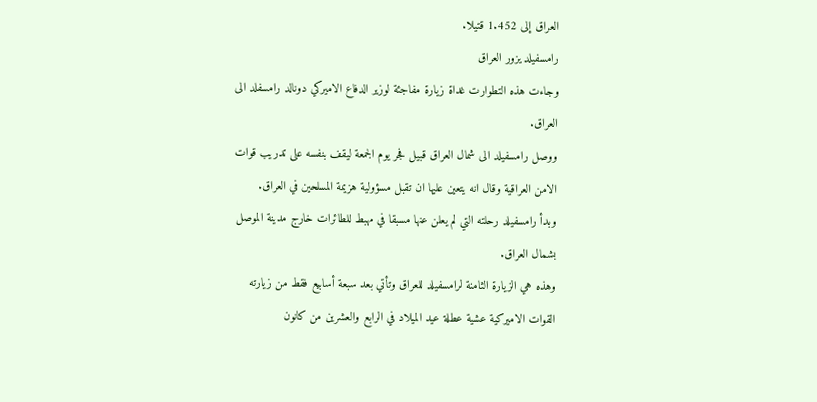العراق إلى 1.452 قتيلا.
رامسفيلد يزور العراق
وجاءت هذه التطوارت غداة زيارة مفاجئة لوزير الدفاع الاميركي دونالد رامسفلد الى العراق.
ووصل رامسفيلد الى شمال العراق قبيل فجر يوم الجمعة ليقف بنفسه على تدريب قوات الامن العراقية وقال انه يتعين عليها ان تقبل مسؤولية هزيمة المسلحين في العراق.
وبدأ رامسفيلد رحلته التي لم يعلن عنها مسبقا في مهبط للطائرات خارج مدينة الموصل بشمال العراق.
وهذه هي الزيارة الثامنة لرامسفيلد للعراق وتأتي بعد سبعة أسابيع فقط من زيارته القوات الاميركية عشية عطلة عيد الميلاد في الرابع والعشرين من كانون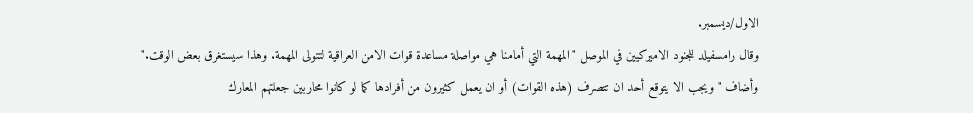الاول/ديسمبر.
وقال رامسفيلد للجنود الاميركيين في الموصل "المهمة التي أمامنا هي مواصلة مساعدة قوات الامن العراقية لتتولى المهمة. وهذا سيستغرق بعض الوقت."
وأضاف "ويجب الا يتوقع أحد ان تتصرف (هذه القوات) أو ان يعمل كثيرون من أفرادها كما لو كانوا محاربين جعلتهم المعارك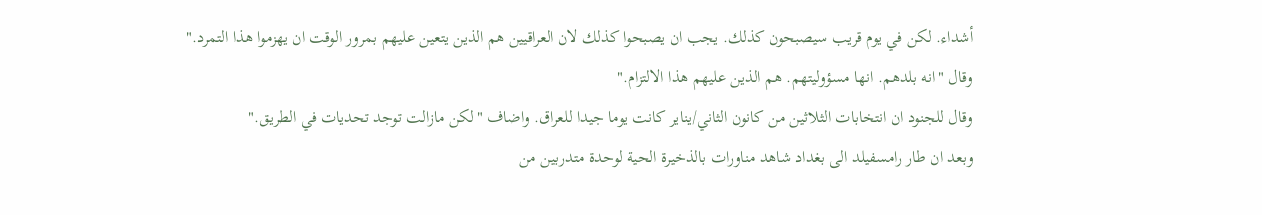أشداء. لكن في يوم قريب سيصبحون كذلك. يجب ان يصبحوا كذلك لان العراقيين هم الذين يتعين عليهم بمرور الوقت ان يهزموا هذا التمرد."
وقال "انه بلدهم. انها مسؤوليتهم. هم الذين عليهم هذا الالتزام."
وقال للجنود ان انتخابات الثلاثين من كانون الثاني/يناير كانت يوما جيدا للعراق. واضاف "لكن مازالت توجد تحديات في الطريق."
وبعد ان طار رامسفيلد الى بغداد شاهد مناورات بالذخيرة الحية لوحدة متدربين من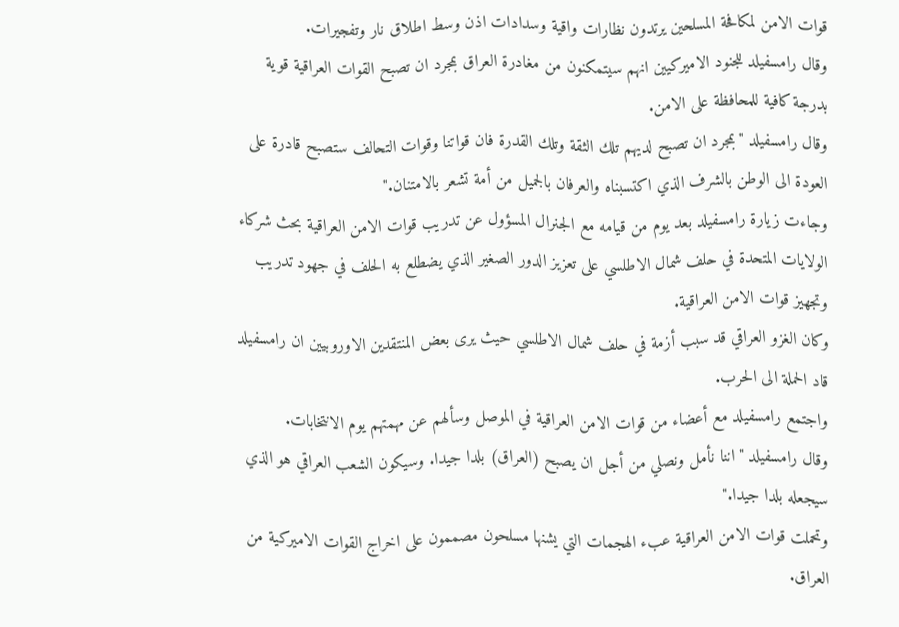قوات الامن لمكافحة المسلحين يرتدون نظارات واقية وسدادات اذن وسط اطلاق نار وتفجيرات.
وقال رامسفيلد للجنود الاميركيين انهم سيتمكنون من مغادرة العراق بمجرد ان تصبح القوات العراقية قوية بدرجة كافية للمحافظة على الامن.
وقال رامسفيلد "بمجرد ان تصبح لديهم تلك الثقة وتلك القدرة فان قواتنا وقوات التحالف ستصبح قادرة على العودة الى الوطن بالشرف الذي اكتسبناه والعرفان بالجميل من أمة تشعر بالامتنان."
وجاءت زيارة رامسفيلد بعد يوم من قيامه مع الجنرال المسؤول عن تدريب قوات الامن العراقية بحث شركاء الولايات المتحدة في حلف شمال الاطلسي على تعزيز الدور الصغير الذي يضطلع به الحلف في جهود تدريب وتجهيز قوات الامن العراقية.
وكان الغزو العراقي قد سبب أزمة في حلف شمال الاطلسي حيث يرى بعض المنتقدين الاوروبيين ان رامسفيلد قاد الحملة الى الحرب.
واجتمع رامسفيلد مع أعضاء من قوات الامن العراقية في الموصل وسألهم عن مهمتهم يوم الانتخابات.
وقال رامسفيلد "اننا نأمل ونصلي من أجل ان يصبح (العراق) بلدا جيدا. وسيكون الشعب العراقي هو الذي سيجعله بلدا جيدا."
وتحملت قوات الامن العراقية عبء الهجمات التي يشنها مسلحون مصممون على اخراج القوات الاميركية من العراق.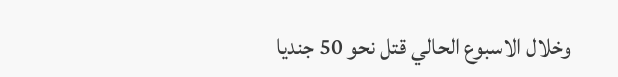وخلال الاسبوع الحالي قتل نحو 50 جنديا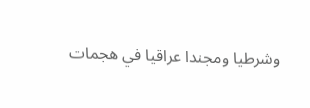وشرطيا ومجندا عراقيا في هجمات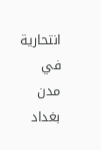انتحارية في مدن بغداد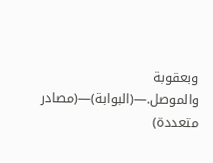وبعقوبة والموصل.—(البوابة)—(مصادر متعددة)